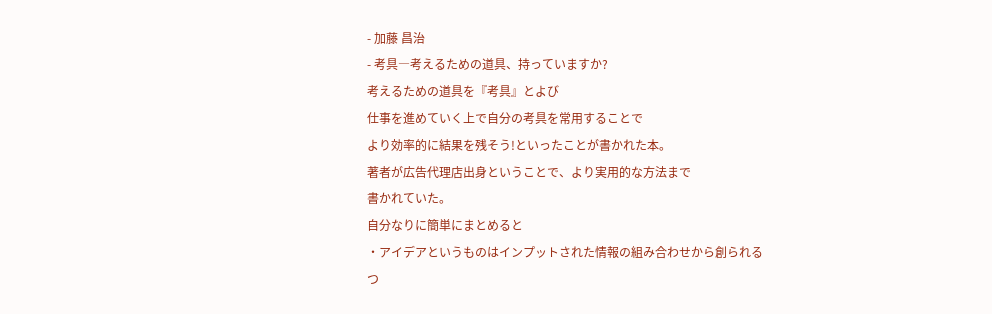- 加藤 昌治
- 考具―考えるための道具、持っていますか?
考えるための道具を『考具』とよび
仕事を進めていく上で自分の考具を常用することで
より効率的に結果を残そう!といったことが書かれた本。
著者が広告代理店出身ということで、より実用的な方法まで
書かれていた。
自分なりに簡単にまとめると
・アイデアというものはインプットされた情報の組み合わせから創られる
つ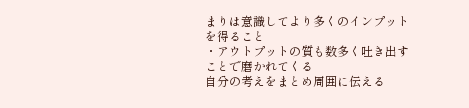まりは意識してより多くのインプットを得ること
・アウトプットの質も数多く吐き出すことで磨かれてくる
自分の考えをまとめ周囲に伝える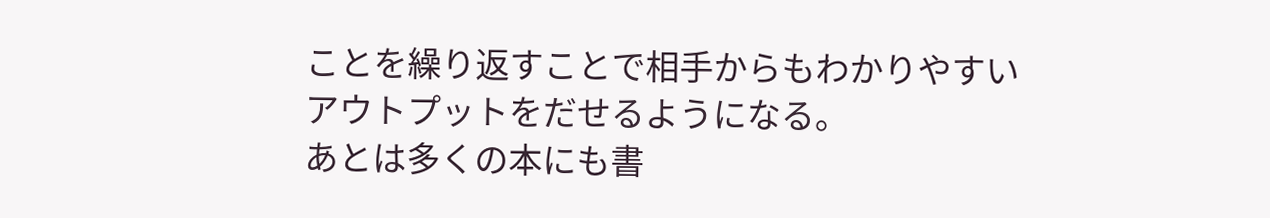ことを繰り返すことで相手からもわかりやすい
アウトプットをだせるようになる。
あとは多くの本にも書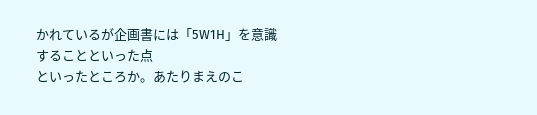かれているが企画書には「5W1H」を意識することといった点
といったところか。あたりまえのこ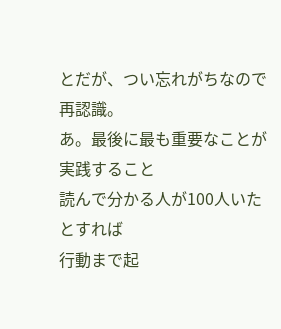とだが、つい忘れがちなので再認識。
あ。最後に最も重要なことが
実践すること
読んで分かる人が100人いたとすれば
行動まで起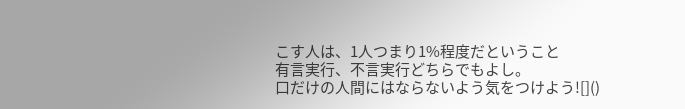こす人は、1人つまり1%程度だということ
有言実行、不言実行どちらでもよし。
口だけの人間にはならないよう気をつけよう![]()